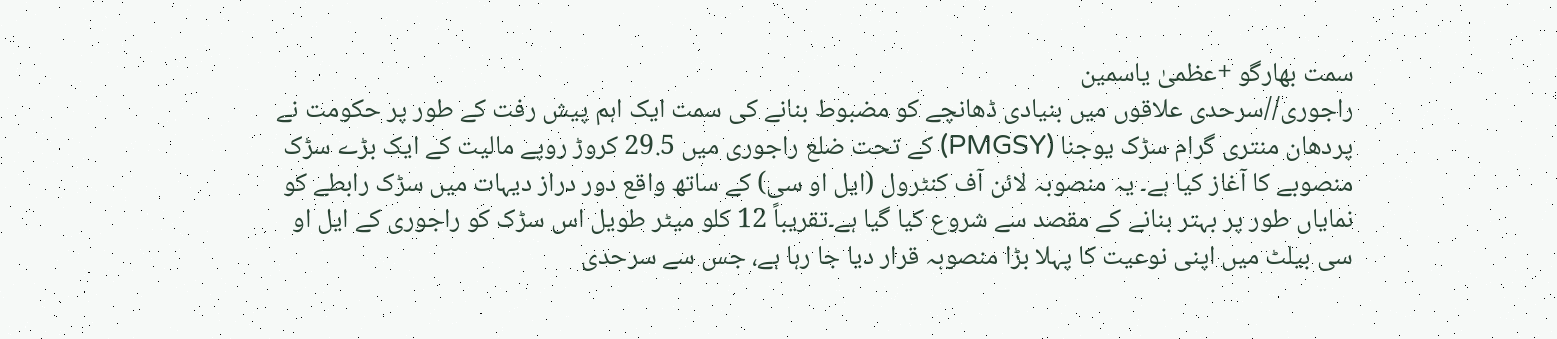سمت بھارگو +عظمیٰ یاسمین
راجوری//سرحدی علاقوں میں بنیادی ڈھانچے کو مضبوط بنانے کی سمت ایک اہم پیش رفت کے طور پر حکومت نے پردھان منتری گرام سڑک یوجنا (PMGSY) کے تحت ضلع راجوری میں 29.5 کروڑ روپے مالیت کے ایک بڑے سڑک منصوبے کا آغاز کیا ہے۔ یہ منصوبہ لائن آف کنٹرول (ایل او سی) کے ساتھ واقع دور دراز دیہات میں سڑک رابطے کو نمایاں طور پر بہتر بنانے کے مقصد سے شروع کیا گیا ہے۔تقریباً 12 کلو میٹر طویل اس سڑک کو راجوری کے ایل او سی بیلٹ میں اپنی نوعیت کا پہلا بڑا منصوبہ قرار دیا جا رہا ہے، جس سے سرحدی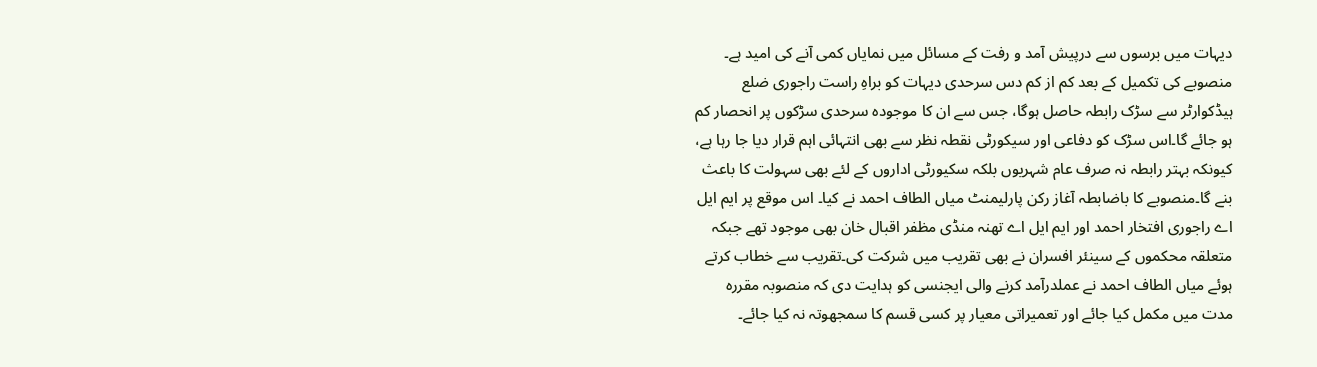دیہات میں برسوں سے درپیش آمد و رفت کے مسائل میں نمایاں کمی آنے کی امید ہے۔ منصوبے کی تکمیل کے بعد کم از کم دس سرحدی دیہات کو براہِ راست راجوری ضلع ہیڈکوارٹر سے سڑک رابطہ حاصل ہوگا، جس سے ان کا موجودہ سرحدی سڑکوں پر انحصار کم ہو جائے گا۔اس سڑک کو دفاعی اور سیکورٹی نقطہ نظر سے بھی انتہائی اہم قرار دیا جا رہا ہے، کیونکہ بہتر رابطہ نہ صرف عام شہریوں بلکہ سکیورٹی اداروں کے لئے بھی سہولت کا باعث بنے گا۔منصوبے کا باضابطہ آغاز رکن پارلیمنٹ میاں الطاف احمد نے کیا۔ اس موقع پر ایم ایل اے راجوری افتخار احمد اور ایم ایل اے تھنہ منڈی مظفر اقبال خان بھی موجود تھے جبکہ متعلقہ محکموں کے سینئر افسران نے بھی تقریب میں شرکت کی۔تقریب سے خطاب کرتے ہوئے میاں الطاف احمد نے عملدرآمد کرنے والی ایجنسی کو ہدایت دی کہ منصوبہ مقررہ مدت میں مکمل کیا جائے اور تعمیراتی معیار پر کسی قسم کا سمجھوتہ نہ کیا جائے۔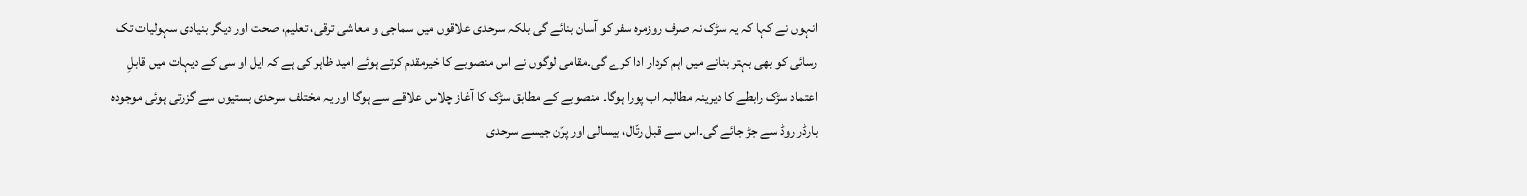انہوں نے کہا کہ یہ سڑک نہ صرف روزمرہ سفر کو آسان بنائے گی بلکہ سرحدی علاقوں میں سماجی و معاشی ترقی، تعلیم، صحت اور دیگر بنیادی سہولیات تک رسائی کو بھی بہتر بنانے میں اہم کردار ادا کرے گی۔مقامی لوگوں نے اس منصوبے کا خیرمقدم کرتے ہوئے امید ظاہر کی ہے کہ ایل او سی کے دیہات میں قابلِ اعتماد سڑک رابطے کا دیرینہ مطالبہ اب پورا ہوگا۔ منصوبے کے مطابق سڑک کا آغاز چلاس علاقے سے ہوگا اور یہ مختلف سرحدی بستیوں سے گزرتی ہوئی موجودہ بارڈر روڈ سے جڑ جائے گی۔اس سے قبل رتّال، بیسالی اور پرّن جیسے سرحدی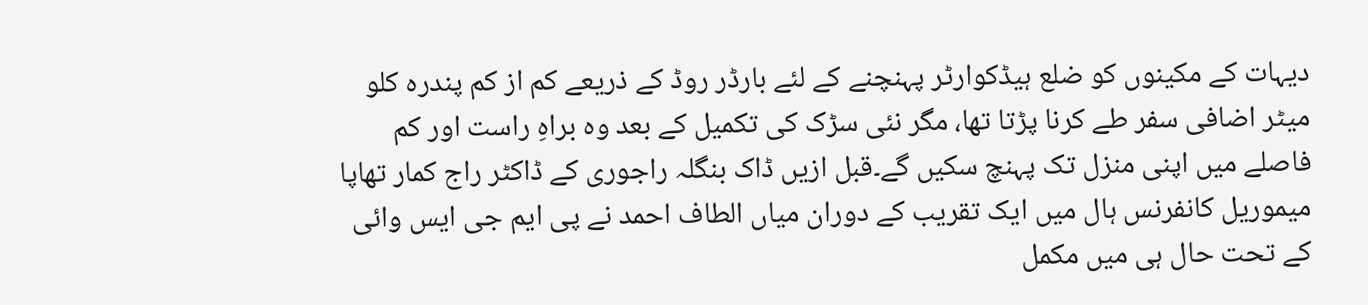دیہات کے مکینوں کو ضلع ہیڈکوارٹر پہنچنے کے لئے بارڈر روڈ کے ذریعے کم از کم پندرہ کلو میٹر اضافی سفر طے کرنا پڑتا تھا، مگر نئی سڑک کی تکمیل کے بعد وہ براہِ راست اور کم فاصلے میں اپنی منزل تک پہنچ سکیں گے۔قبل ازیں ڈاک بنگلہ راجوری کے ڈاکٹر راج کمار تھاپا میموریل کانفرنس ہال میں ایک تقریب کے دوران میاں الطاف احمد نے پی ایم جی ایس وائی کے تحت حال ہی میں مکمل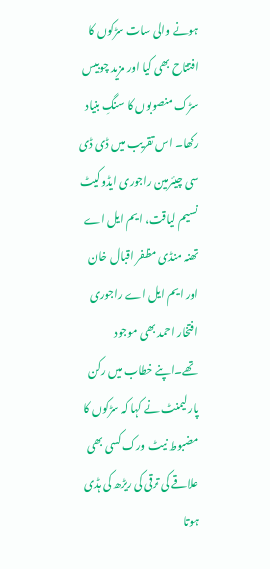ہونے والی سات سڑکوں کا افتتاح بھی کیا اور مزید چوبیس سڑک منصوبوں کا سنگِ بنیاد رکھا۔ اس تقریب میں ڈی ڈی سی چیئرمین راجوری ایڈوکیٹ نسیم لیاقت، ایم ایل اے تھنہ منڈی مظفر اقبال خان اور ایم ایل اے راجوری افتخار احمد بھی موجود تھے۔اپنے خطاب میں رکن پارلیمنٹ نے کہا کہ سڑکوں کا مضبوط نیٹ ورک کسی بھی علاقے کی ترقی کی ریڑھ کی ہڈی ہوتا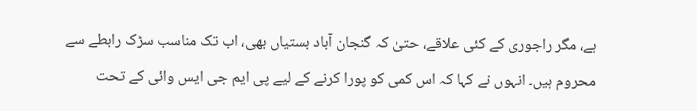ہے، مگر راجوری کے کئی علاقے، حتیٰ کہ گنجان آباد بستیاں بھی، اب تک مناسب سڑک رابطے سے محروم ہیں۔ انہوں نے کہا کہ اس کمی کو پورا کرنے کے لیے پی ایم جی ایس وائی کے تحت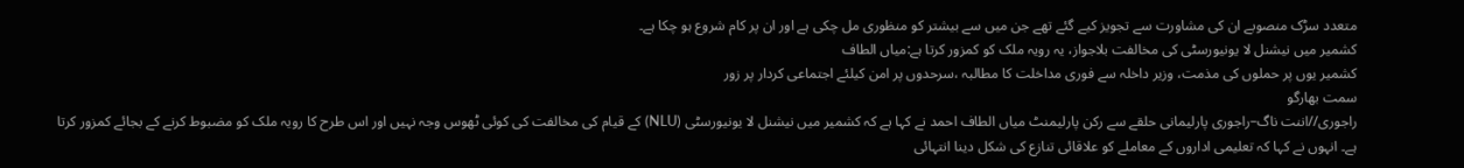متعدد سڑک منصوبے ان کی مشاورت سے تجویز کیے گئے تھے جن میں سے بیشتر کو منظوری مل چکی ہے اور ان پر کام شروع ہو چکا ہے۔
کشمیر میں نیشنل لا یونیورسٹی کی مخالفت بلاجواز، یہ رویہ ملک کو کمزور کرتا ہے:میاں الطاف
کشمیر یوں پر حملوں کی مذمت، وزیر داخلہ سے فوری مداخلت کا مطالبہ ،سرحدوں پر امن کیلئے اجتماعی کردار پر زور
سمت بھارگو
راجوری//اننت ناگ–راجوری پارلیمانی حلقے سے رکن پارلیمنٹ میاں الطاف احمد نے کہا ہے کہ کشمیر میں نیشنل لا یونیورسٹی (NLU) کے قیام کی مخالفت کی کوئی ٹھوس وجہ نہیں اور اس طرح کا رویہ ملک کو مضبوط کرنے کے بجائے کمزور کرتا ہے۔ انہوں نے کہا کہ تعلیمی اداروں کے معاملے کو علاقائی تنازع کی شکل دینا انتہائی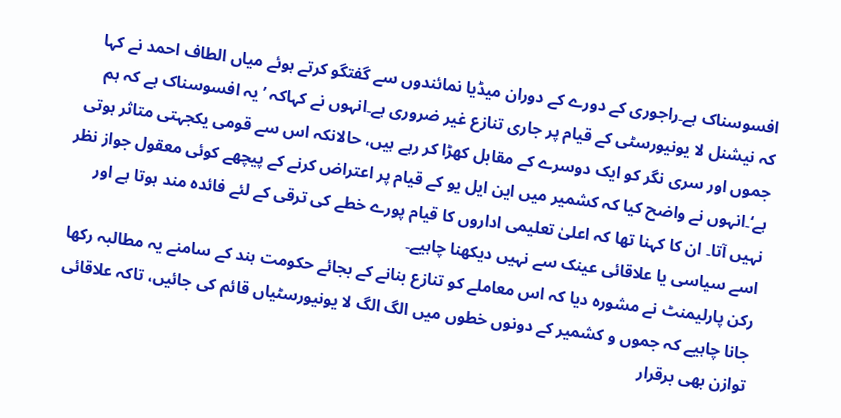افسوسناک ہے۔راجوری کے دورے کے دوران میڈیا نمائندوں سے گفتگو کرتے ہوئے میاں الطاف احمد نے کہا کہ نیشنل لا یونیورسٹی کے قیام پر جاری تنازع غیر ضروری ہے۔انہوں نے کہاکہ ’یہ افسوسناک ہے کہ ہم جموں اور سری نگر کو ایک دوسرے کے مقابل کھڑا کر رہے ہیں، حالانکہ اس سے قومی یکجہتی متاثر ہوتی ہے‘۔انہوں نے واضح کیا کہ کشمیر میں این ایل یو کے قیام پر اعتراض کرنے کے پیچھے کوئی معقول جواز نظر نہیں آتا۔ ان کا کہنا تھا کہ اعلیٰ تعلیمی اداروں کا قیام پورے خطے کی ترقی کے لئے فائدہ مند ہوتا ہے اور اسے سیاسی یا علاقائی عینک سے نہیں دیکھنا چاہیے۔
رکن پارلیمنٹ نے مشورہ دیا کہ اس معاملے کو تنازع بنانے کے بجائے حکومت ہند کے سامنے یہ مطالبہ رکھا جانا چاہیے کہ جموں و کشمیر کے دونوں خطوں میں الگ الگ لا یونیورسٹیاں قائم کی جائیں، تاکہ علاقائی توازن بھی برقرار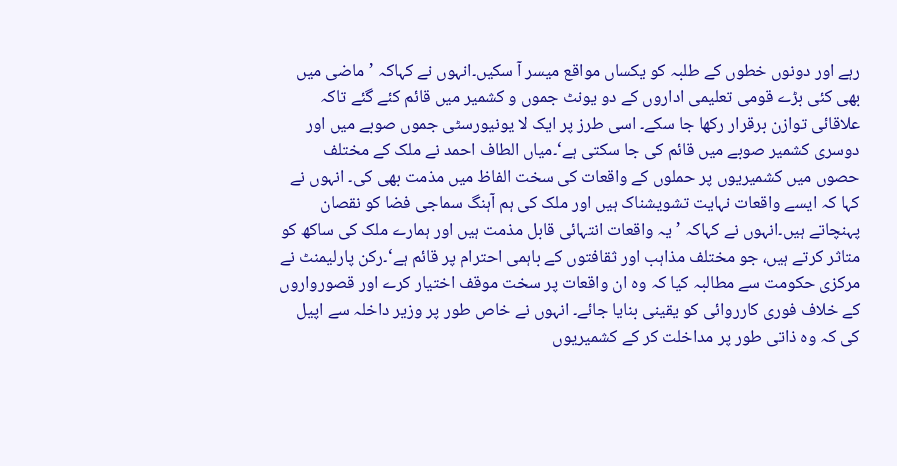رہے اور دونوں خطوں کے طلبہ کو یکساں مواقع میسر آ سکیں۔انہوں نے کہاکہ ’ماضی میں بھی کئی بڑے قومی تعلیمی اداروں کے دو یونٹ جموں و کشمیر میں قائم کئے گئے تاکہ علاقائی توازن برقرار رکھا جا سکے۔ اسی طرز پر ایک لا یونیورسٹی جموں صوبے میں اور دوسری کشمیر صوبے میں قائم کی جا سکتی ہے‘۔میاں الطاف احمد نے ملک کے مختلف حصوں میں کشمیریوں پر حملوں کے واقعات کی سخت الفاظ میں مذمت بھی کی۔ انہوں نے کہا کہ ایسے واقعات نہایت تشویشناک ہیں اور ملک کی ہم آہنگ سماجی فضا کو نقصان پہنچاتے ہیں۔انہوں نے کہاکہ ’یہ واقعات انتہائی قابل مذمت ہیں اور ہمارے ملک کی ساکھ کو متاثر کرتے ہیں، جو مختلف مذاہب اور ثقافتوں کے باہمی احترام پر قائم ہے‘۔رکن پارلیمنٹ نے مرکزی حکومت سے مطالبہ کیا کہ وہ ان واقعات پر سخت موقف اختیار کرے اور قصورواروں کے خلاف فوری کارروائی کو یقینی بنایا جائے۔ انہوں نے خاص طور پر وزیر داخلہ سے اپیل کی کہ وہ ذاتی طور پر مداخلت کر کے کشمیریوں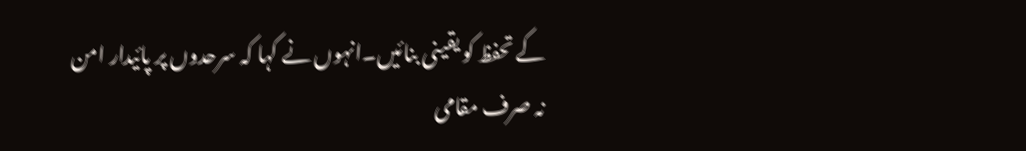کے تحفظ کو یقینی بنائیں۔انہوں نے کہا کہ سرحدوں پر پائیدار امن نہ صرف مقامی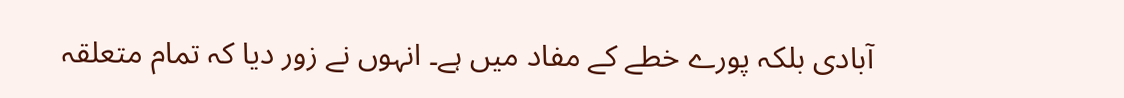آبادی بلکہ پورے خطے کے مفاد میں ہے۔ انہوں نے زور دیا کہ تمام متعلقہ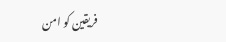فریقین کو امن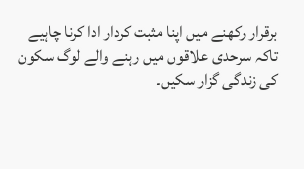برقرار رکھنے میں اپنا مثبت کردار ادا کرنا چاہیے تاکہ سرحدی علاقوں میں رہنے والے لوگ سکون کی زندگی گزار سکیں۔